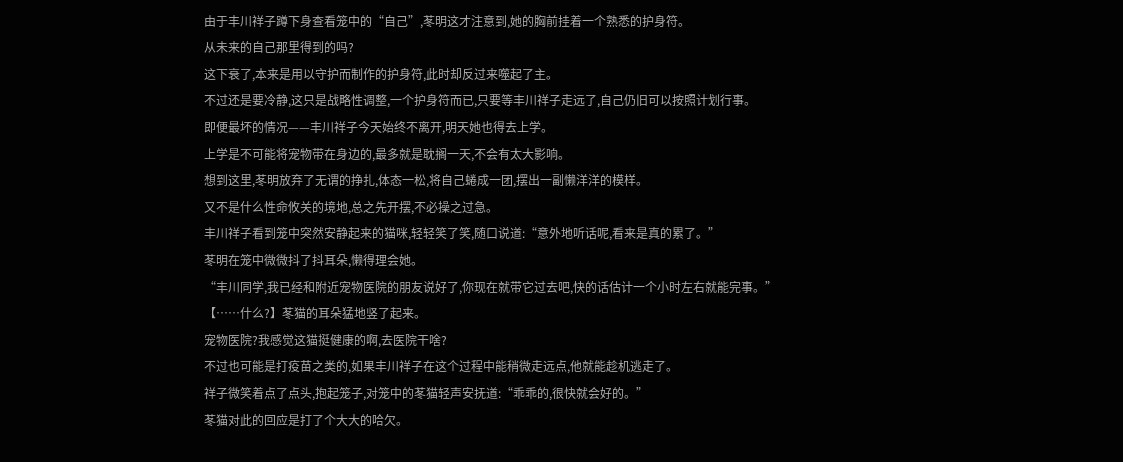由于丰川祥子蹲下身查看笼中的“自己”,苳明这才注意到,她的胸前挂着一个熟悉的护身符。
从未来的自己那里得到的吗?
这下衰了,本来是用以守护而制作的护身符,此时却反过来噬起了主。
不过还是要冷静,这只是战略性调整,一个护身符而已,只要等丰川祥子走远了,自己仍旧可以按照计划行事。
即便最坏的情况——丰川祥子今天始终不离开,明天她也得去上学。
上学是不可能将宠物带在身边的,最多就是耽搁一天,不会有太大影响。
想到这里,苳明放弃了无谓的挣扎,体态一松,将自己蜷成一团,摆出一副懒洋洋的模样。
又不是什么性命攸关的境地,总之先开摆,不必操之过急。
丰川祥子看到笼中突然安静起来的猫咪,轻轻笑了笑,随口说道:“意外地听话呢,看来是真的累了。”
苳明在笼中微微抖了抖耳朵,懒得理会她。
“丰川同学,我已经和附近宠物医院的朋友说好了,你现在就带它过去吧,快的话估计一个小时左右就能完事。”
【……什么?】苳猫的耳朵猛地竖了起来。
宠物医院?我感觉这猫挺健康的啊,去医院干啥?
不过也可能是打疫苗之类的,如果丰川祥子在这个过程中能稍微走远点,他就能趁机逃走了。
祥子微笑着点了点头,抱起笼子,对笼中的苳猫轻声安抚道:“乖乖的,很快就会好的。”
苳猫对此的回应是打了个大大的哈欠。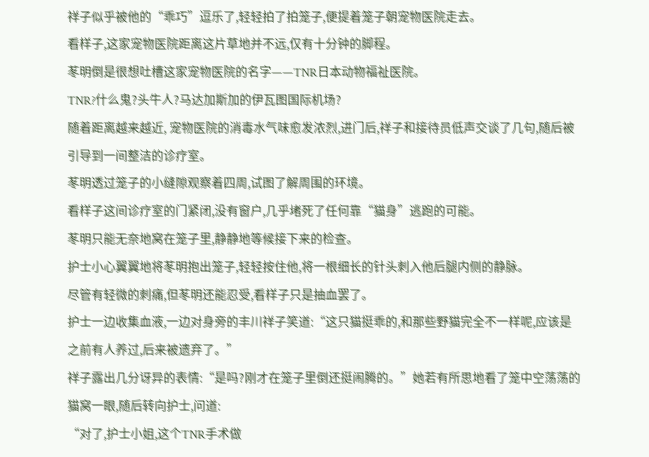祥子似乎被他的“乖巧”逗乐了,轻轻拍了拍笼子,便提着笼子朝宠物医院走去。
看样子,这家宠物医院距离这片草地并不远,仅有十分钟的脚程。
苳明倒是很想吐槽这家宠物医院的名字——TNR日本动物福祉医院。
TNR?什么鬼?头牛人?马达加斯加的伊瓦图国际机场?
随着距离越来越近, 宠物医院的消毒水气味愈发浓烈,进门后,祥子和接待员低声交谈了几句,随后被引导到一间整洁的诊疗室。
苳明透过笼子的小缝隙观察着四周,试图了解周围的环境。
看样子这间诊疗室的门紧闭,没有窗户,几乎堵死了任何靠“猫身”逃跑的可能。
苳明只能无奈地窝在笼子里,静静地等候接下来的检查。
护士小心翼翼地将苳明抱出笼子,轻轻按住他,将一根细长的针头刺入他后腿内侧的静脉。
尽管有轻微的刺痛,但苳明还能忍受,看样子只是抽血罢了。
护士一边收集血液,一边对身旁的丰川祥子笑道:“这只猫挺乖的,和那些野猫完全不一样呢,应该是之前有人养过,后来被遗弃了。”
祥子露出几分讶异的表情:“是吗?刚才在笼子里倒还挺闹腾的。”她若有所思地看了笼中空荡荡的猫窝一眼,随后转向护士,问道:
“对了,护士小姐,这个TNR手术做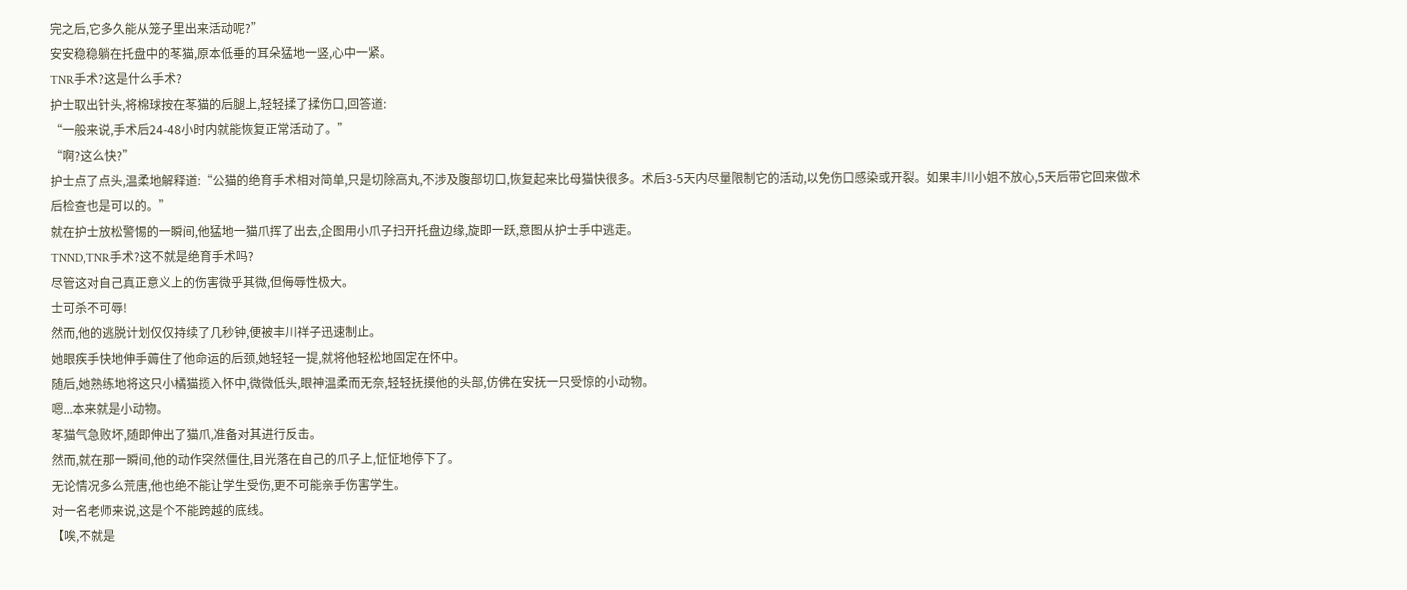完之后,它多久能从笼子里出来活动呢?”
安安稳稳躺在托盘中的苳猫,原本低垂的耳朵猛地一竖,心中一紧。
TNR手术?这是什么手术?
护士取出针头,将棉球按在苳猫的后腿上,轻轻揉了揉伤口,回答道:
“一般来说,手术后24-48小时内就能恢复正常活动了。”
“啊?这么快?”
护士点了点头,温柔地解释道:“公猫的绝育手术相对简单,只是切除高丸,不涉及腹部切口,恢复起来比母猫快很多。术后3-5天内尽量限制它的活动,以免伤口感染或开裂。如果丰川小姐不放心,5天后带它回来做术后检查也是可以的。”
就在护士放松警惕的一瞬间,他猛地一猫爪挥了出去,企图用小爪子扫开托盘边缘,旋即一跃,意图从护士手中逃走。
TNND,TNR手术?这不就是绝育手术吗?
尽管这对自己真正意义上的伤害微乎其微,但侮辱性极大。
士可杀不可辱!
然而,他的逃脱计划仅仅持续了几秒钟,便被丰川祥子迅速制止。
她眼疾手快地伸手薅住了他命运的后颈,她轻轻一提,就将他轻松地固定在怀中。
随后,她熟练地将这只小橘猫揽入怀中,微微低头,眼神温柔而无奈,轻轻抚摸他的头部,仿佛在安抚一只受惊的小动物。
嗯...本来就是小动物。
苳猫气急败坏,随即伸出了猫爪,准备对其进行反击。
然而,就在那一瞬间,他的动作突然僵住,目光落在自己的爪子上,怔怔地停下了。
无论情况多么荒唐,他也绝不能让学生受伤,更不可能亲手伤害学生。
对一名老师来说,这是个不能跨越的底线。
【唉,不就是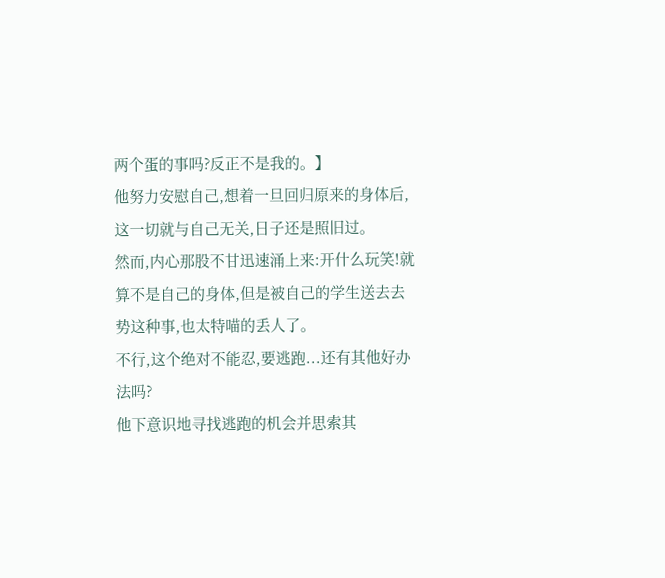两个蛋的事吗?反正不是我的。】
他努力安慰自己,想着一旦回归原来的身体后,这一切就与自己无关,日子还是照旧过。
然而,内心那股不甘迅速涌上来:开什么玩笑!就算不是自己的身体,但是被自己的学生送去去势这种事,也太特喵的丢人了。
不行,这个绝对不能忍,要逃跑...还有其他好办法吗?
他下意识地寻找逃跑的机会并思索其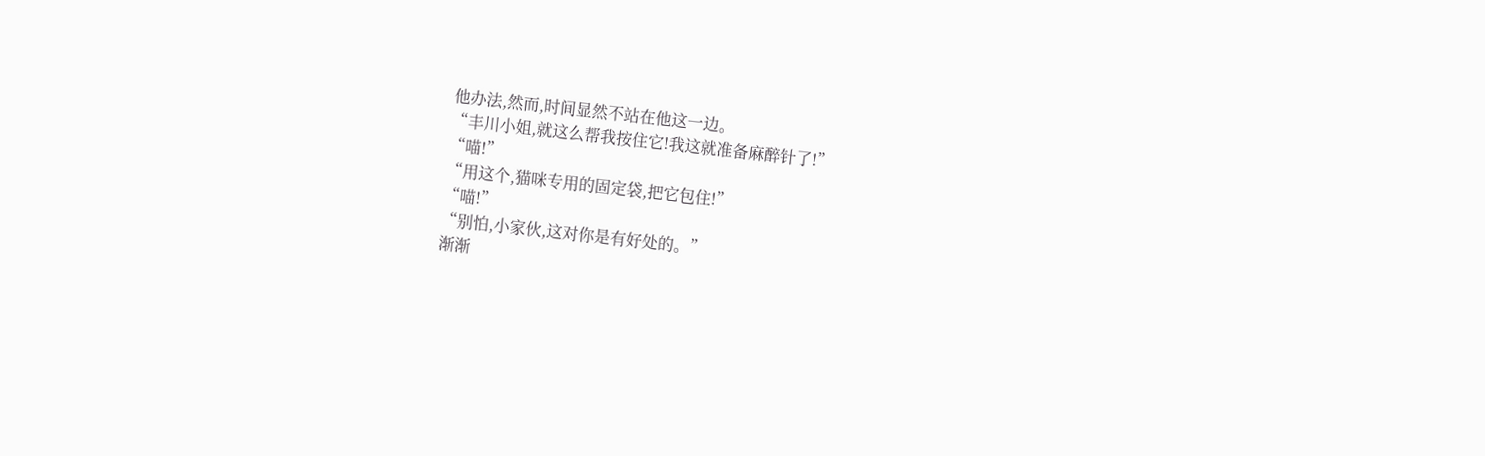他办法,然而,时间显然不站在他这一边。
“丰川小姐,就这么帮我按住它!我这就准备麻醉针了!”
“喵!”
“用这个,猫咪专用的固定袋,把它包住!”
“喵!”
“别怕,小家伙,这对你是有好处的。”
渐渐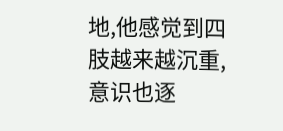地,他感觉到四肢越来越沉重,意识也逐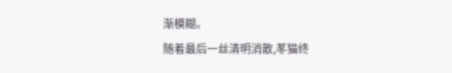渐模糊。
随着最后一丝清明消散,苳猫终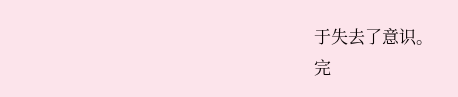于失去了意识。
完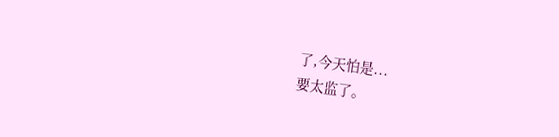了,今天怕是...
要太监了。